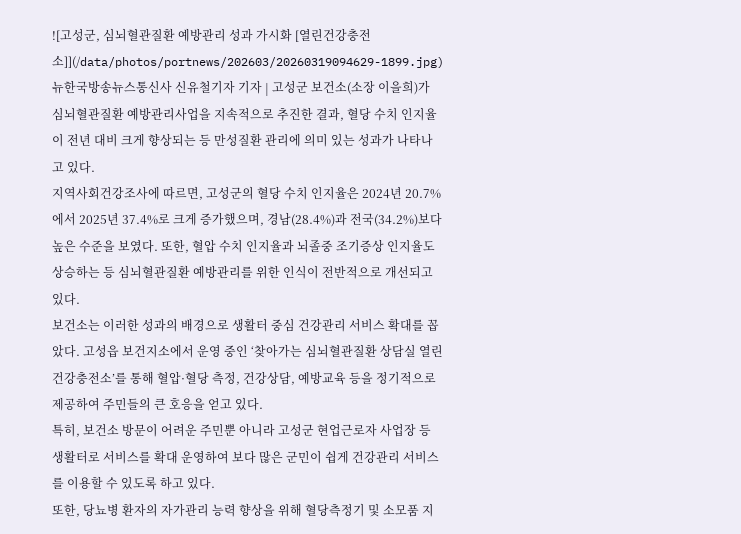![고성군, 심뇌혈관질환 예방관리 성과 가시화 [열린건강충전소]](/data/photos/portnews/202603/20260319094629-1899.jpg)
뉴한국방송뉴스통신사 신유철기자 기자 | 고성군 보건소(소장 이을희)가 심뇌혈관질환 예방관리사업을 지속적으로 추진한 결과, 혈당 수치 인지율이 전년 대비 크게 향상되는 등 만성질환 관리에 의미 있는 성과가 나타나고 있다.
지역사회건강조사에 따르면, 고성군의 혈당 수치 인지율은 2024년 20.7%에서 2025년 37.4%로 크게 증가했으며, 경남(28.4%)과 전국(34.2%)보다 높은 수준을 보였다. 또한, 혈압 수치 인지율과 뇌졸중 조기증상 인지율도 상승하는 등 심뇌혈관질환 예방관리를 위한 인식이 전반적으로 개선되고 있다.
보건소는 이러한 성과의 배경으로 생활터 중심 건강관리 서비스 확대를 꼽았다. 고성읍 보건지소에서 운영 중인 ‘찾아가는 심뇌혈관질환 상담실 열린건강충전소’를 통해 혈압·혈당 측정, 건강상담, 예방교육 등을 정기적으로 제공하여 주민들의 큰 호응을 얻고 있다.
특히, 보건소 방문이 어려운 주민뿐 아니라 고성군 현업근로자 사업장 등 생활터로 서비스를 확대 운영하여 보다 많은 군민이 쉽게 건강관리 서비스를 이용할 수 있도록 하고 있다.
또한, 당뇨병 환자의 자가관리 능력 향상을 위해 혈당측정기 및 소모품 지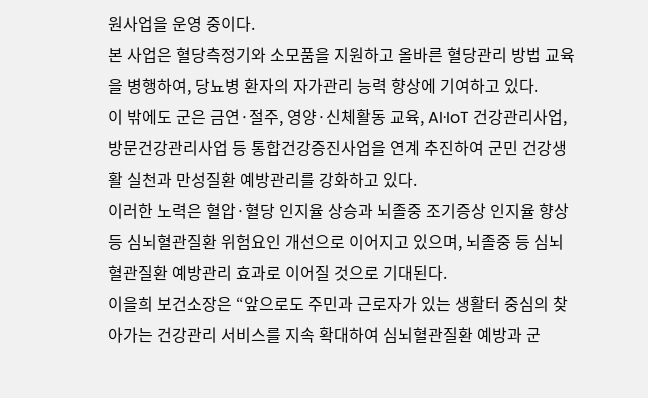원사업을 운영 중이다.
본 사업은 혈당측정기와 소모품을 지원하고 올바른 혈당관리 방법 교육을 병행하여, 당뇨병 환자의 자가관리 능력 향상에 기여하고 있다.
이 밖에도 군은 금연·절주, 영양·신체활동 교육, AI·IoT 건강관리사업, 방문건강관리사업 등 통합건강증진사업을 연계 추진하여 군민 건강생활 실천과 만성질환 예방관리를 강화하고 있다.
이러한 노력은 혈압·혈당 인지율 상승과 뇌졸중 조기증상 인지율 향상 등 심뇌혈관질환 위험요인 개선으로 이어지고 있으며, 뇌졸중 등 심뇌혈관질환 예방관리 효과로 이어질 것으로 기대된다.
이을희 보건소장은 “앞으로도 주민과 근로자가 있는 생활터 중심의 찾아가는 건강관리 서비스를 지속 확대하여 심뇌혈관질환 예방과 군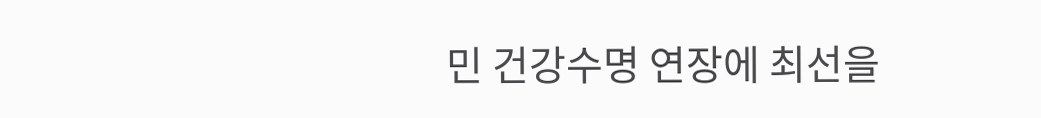민 건강수명 연장에 최선을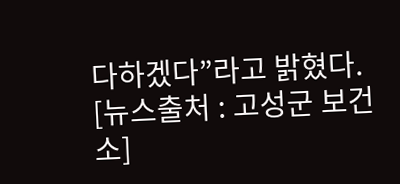다하겠다”라고 밝혔다.
[뉴스출처 : 고성군 보건소]